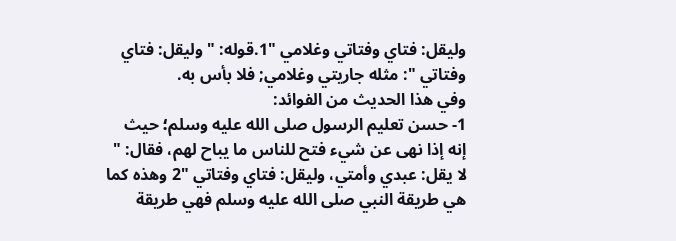وليقل: فتاي وفتاتي وغلامي "1.قوله: " وليقل: فتاي وفتاتي ": مثله جاريتي وغلامي; فلا بأس به.
وفي هذا الحديث من الفوائد:
1- حسن تعليم الرسول صلى الله عليه وسلم؛ حيث إنه إذا نهى عن شيء فتح للناس ما يباح لهم، فقال: " لا يقل: عبدي وأمتي، وليقل: فتاي وفتاتي "2 وهذه كما هي طريقة النبي صلى الله عليه وسلم فهي طريقة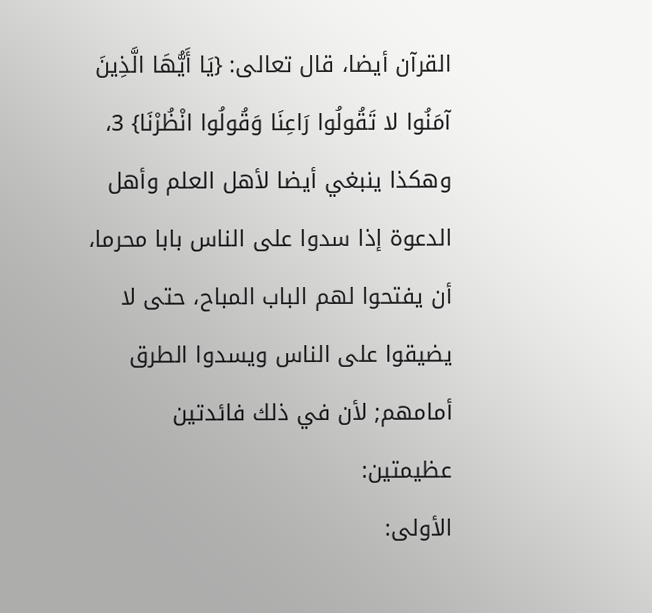القرآن أيضا، قال تعالى: {يَا أَيُّهَا الَّذِينَ آمَنُوا لا تَقُولُوا رَاعِنَا وَقُولُوا انْظُرْنَا} 3، وهكذا ينبغي أيضا لأهل العلم وأهل الدعوة إذا سدوا على الناس بابا محرما، أن يفتحوا لهم الباب المباح، حتى لا يضيقوا على الناس ويسدوا الطرق أمامهم; لأن في ذلك فائدتين عظيمتين:
الأولى: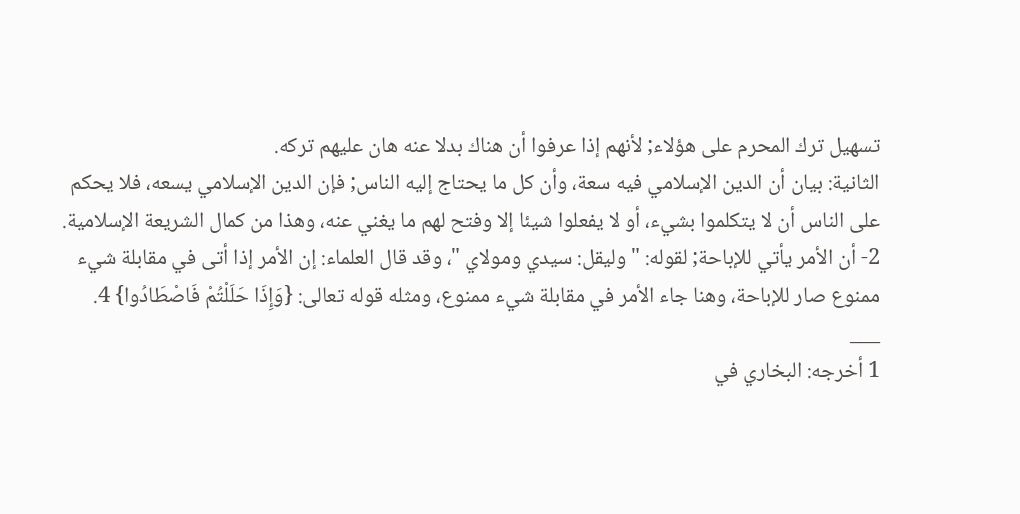تسهيل ترك المحرم على هؤلاء; لأنهم إذا عرفوا أن هناك بدلا عنه هان عليهم تركه.
الثانية: بيان أن الدين الإسلامي فيه سعة، وأن كل ما يحتاج إليه الناس; فإن الدين الإسلامي يسعه، فلا يحكم على الناس أن لا يتكلموا بشيء، أو لا يفعلوا شيئا إلا وفتح لهم ما يغني عنه، وهذا من كمال الشريعة الإسلامية.
2- أن الأمر يأتي للإباحة; لقوله: " وليقل: سيدي ومولاي "، وقد قال العلماء: إن الأمر إذا أتى في مقابلة شيء ممنوع صار للإباحة، وهنا جاء الأمر في مقابلة شيء ممنوع، ومثله قوله تعالى: {وَإِذَا حَلَلْتُمْ فَاصْطَادُوا} 4.
___
1 أخرجه: البخاري في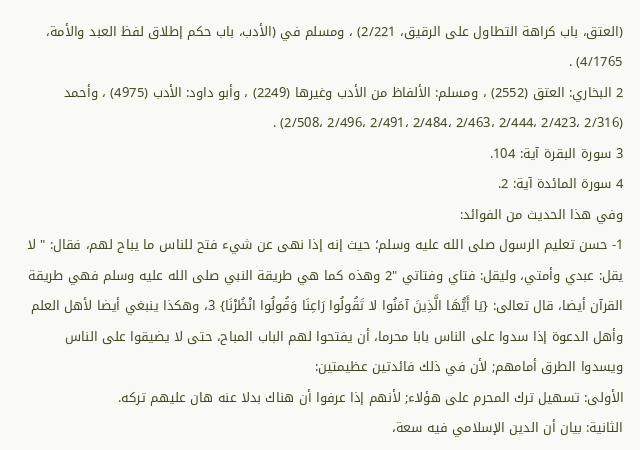(العتق، باب كراهة التطاول على الرقيق، 2/221) ، ومسلم في (الأدب، باب حكم إطلاق لفظ العبد والأمة، 4/1765) .
2 البخاري: العتق (2552) ، ومسلم: الألفاظ من الأدب وغيرها (2249) ، وأبو داود: الأدب (4975) ، وأحمد (2/316 ،2/423 ،2/444 ،2/463 ،2/484 ،2/491 ،2/496 ،2/508) .
3 سورة البقرة آية: 104.
4 سورة المائدة آية: 2.
وفي هذا الحديث من الفوائد:
1- حسن تعليم الرسول صلى الله عليه وسلم؛ حيث إنه إذا نهى عن شيء فتح للناس ما يباح لهم، فقال: " لا يقل: عبدي وأمتي، وليقل: فتاي وفتاتي "2 وهذه كما هي طريقة النبي صلى الله عليه وسلم فهي طريقة القرآن أيضا، قال تعالى: {يَا أَيُّهَا الَّذِينَ آمَنُوا لا تَقُولُوا رَاعِنَا وَقُولُوا انْظُرْنَا} 3، وهكذا ينبغي أيضا لأهل العلم وأهل الدعوة إذا سدوا على الناس بابا محرما، أن يفتحوا لهم الباب المباح، حتى لا يضيقوا على الناس ويسدوا الطرق أمامهم; لأن في ذلك فائدتين عظيمتين:
الأولى: تسهيل ترك المحرم على هؤلاء; لأنهم إذا عرفوا أن هناك بدلا عنه هان عليهم تركه.
الثانية: بيان أن الدين الإسلامي فيه سعة،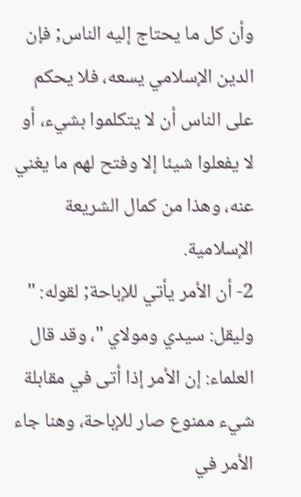وأن كل ما يحتاج إليه الناس; فإن الدين الإسلامي يسعه، فلا يحكم على الناس أن لا يتكلموا بشيء، أو لا يفعلوا شيئا إلا وفتح لهم ما يغني عنه، وهذا من كمال الشريعة الإسلامية.
2- أن الأمر يأتي للإباحة; لقوله: " وليقل: سيدي ومولاي "، وقد قال العلماء: إن الأمر إذا أتى في مقابلة شيء ممنوع صار للإباحة، وهنا جاء الأمر في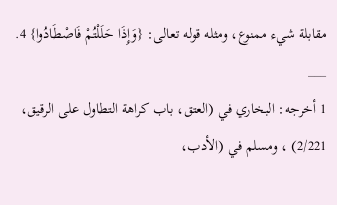مقابلة شيء ممنوع، ومثله قوله تعالى: {وَإِذَا حَلَلْتُمْ فَاصْطَادُوا} 4.
___
1 أخرجه: البخاري في (العتق، باب كراهة التطاول على الرقيق، 2/221) ، ومسلم في (الأدب،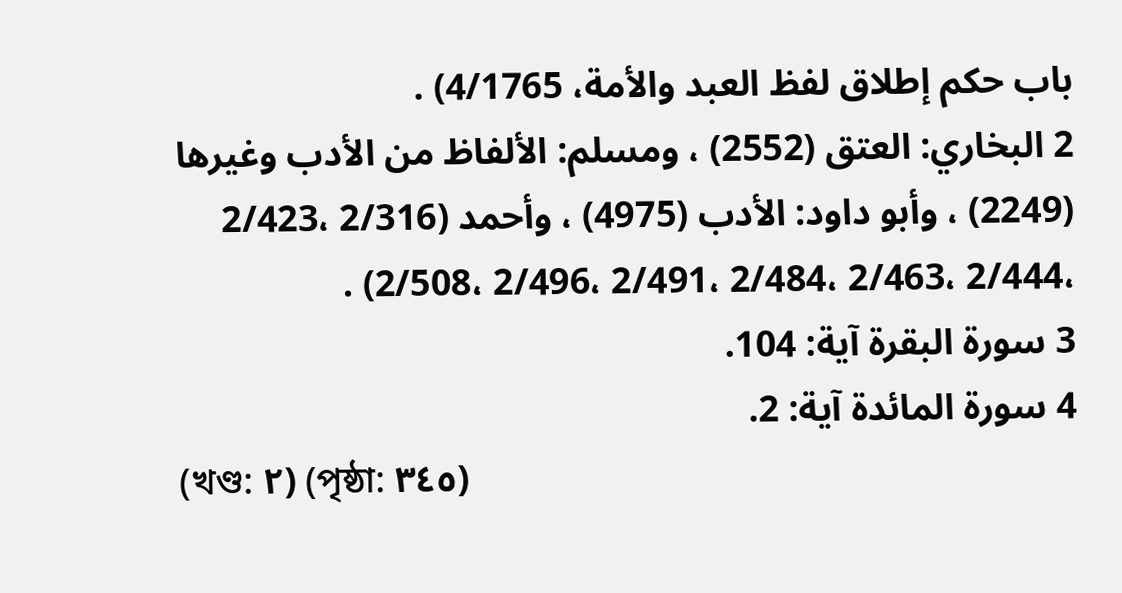باب حكم إطلاق لفظ العبد والأمة، 4/1765) .
2 البخاري: العتق (2552) ، ومسلم: الألفاظ من الأدب وغيرها (2249) ، وأبو داود: الأدب (4975) ، وأحمد (2/316 ،2/423 ،2/444 ،2/463 ،2/484 ،2/491 ،2/496 ،2/508) .
3 سورة البقرة آية: 104.
4 سورة المائدة آية: 2.
(খণ্ড: ٢) (পৃষ্ঠা: ٣٤٥)